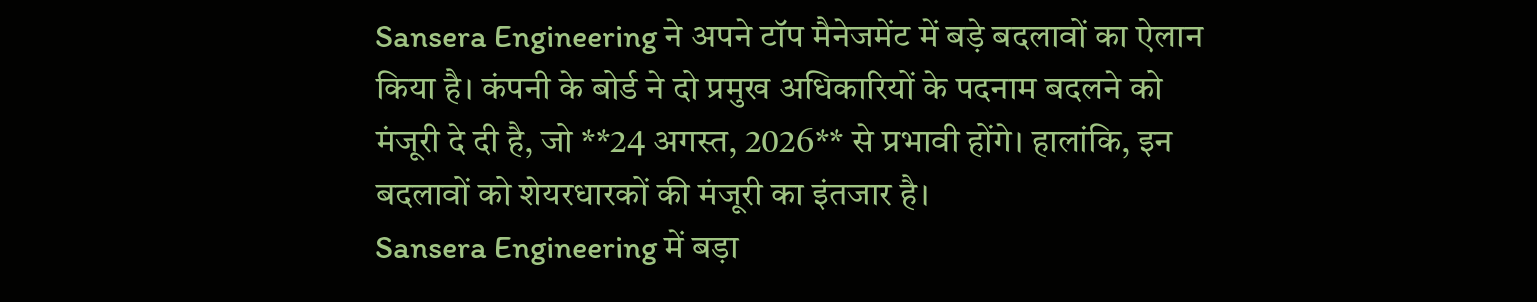Sansera Engineering ने अपने टॉप मैनेजमेंट में बड़े बदलावों का ऐलान किया है। कंपनी के बोर्ड ने दो प्रमुख अधिकारियों के पदनाम बदलने को मंजूरी दे दी है, जो **24 अगस्त, 2026** से प्रभावी होंगे। हालांकि, इन बदलावों को शेयरधारकों की मंजूरी का इंतजार है।
Sansera Engineering में बड़ा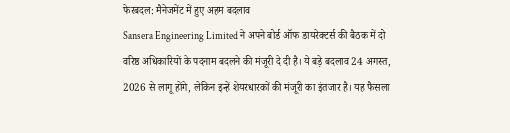फेरबदल: मैनेजमेंट में हुए अहम बदलाव
Sansera Engineering Limited ने अपने बोर्ड ऑफ डायरेक्टर्स की बैठक में दो वरिष्ठ अधिकारियों के पदनाम बदलने की मंजूरी दे दी है। ये बड़े बदलाव 24 अगस्त, 2026 से लागू होंगे, लेकिन इन्हें शेयरधारकों की मंजूरी का इंतजार है। यह फैसला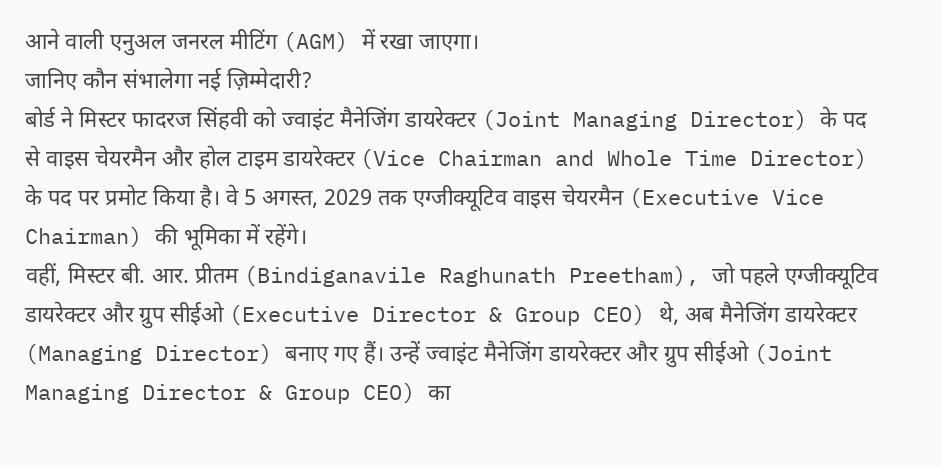आने वाली एनुअल जनरल मीटिंग (AGM) में रखा जाएगा।
जानिए कौन संभालेगा नई ज़िम्मेदारी?
बोर्ड ने मिस्टर फादरज सिंहवी को ज्वाइंट मैनेजिंग डायरेक्टर (Joint Managing Director) के पद से वाइस चेयरमैन और होल टाइम डायरेक्टर (Vice Chairman and Whole Time Director) के पद पर प्रमोट किया है। वे 5 अगस्त, 2029 तक एग्जीक्यूटिव वाइस चेयरमैन (Executive Vice Chairman) की भूमिका में रहेंगे।
वहीं, मिस्टर बी. आर. प्रीतम (Bindiganavile Raghunath Preetham), जो पहले एग्जीक्यूटिव डायरेक्टर और ग्रुप सीईओ (Executive Director & Group CEO) थे, अब मैनेजिंग डायरेक्टर (Managing Director) बनाए गए हैं। उन्हें ज्वाइंट मैनेजिंग डायरेक्टर और ग्रुप सीईओ (Joint Managing Director & Group CEO) का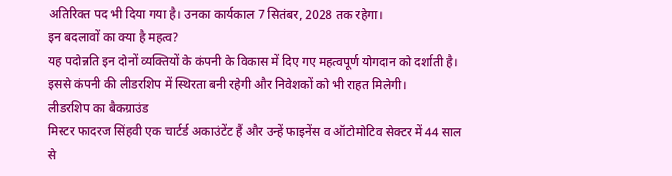अतिरिक्त पद भी दिया गया है। उनका कार्यकाल 7 सितंबर, 2028 तक रहेगा।
इन बदलावों का क्या है महत्व?
यह पदोन्नति इन दोनों व्यक्तियों के कंपनी के विकास में दिए गए महत्वपूर्ण योगदान को दर्शाती है। इससे कंपनी की लीडरशिप में स्थिरता बनी रहेगी और निवेशकों को भी राहत मिलेगी।
लीडरशिप का बैकग्राउंड
मिस्टर फादरज सिंहवी एक चार्टर्ड अकाउंटेंट हैं और उन्हें फाइनेंस व ऑटोमोटिव सेक्टर में 44 साल से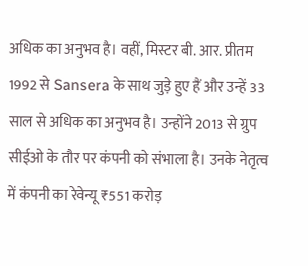अधिक का अनुभव है। वहीं, मिस्टर बी. आर. प्रीतम 1992 से Sansera के साथ जुड़े हुए हैं और उन्हें 33 साल से अधिक का अनुभव है। उन्होंने 2013 से ग्रुप सीईओ के तौर पर कंपनी को संभाला है। उनके नेतृत्व में कंपनी का रेवेन्यू ₹551 करोड़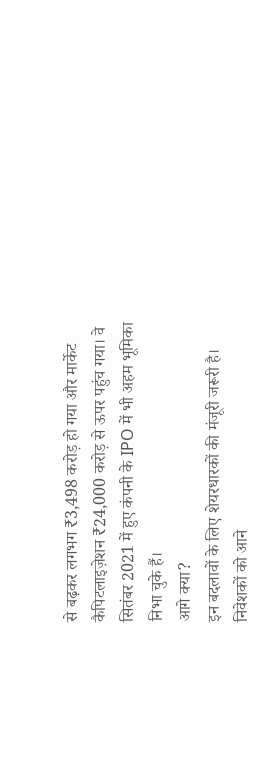से बढ़कर लगभग ₹3,498 करोड़ हो गया और मार्केट कैपिटलाइज़ेशन ₹24,000 करोड़ से ऊपर पहुंच गया। वे सितंबर 2021 में हुए कंपनी के IPO में भी अहम भूमिका निभा चुके हैं।
आगे क्या?
इन बदलावों के लिए शेयरधारकों की मंजूरी जरूरी है। निवेशकों को आने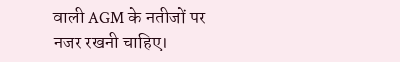वाली AGM के नतीजों पर नजर रखनी चाहिए।